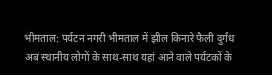भीमताल: पर्यटन नगरी भीमताल में झील किनारे फैली दुर्गंध अब स्थानीय लोगों के साथ-साथ यहां आने वाले पर्यटकों के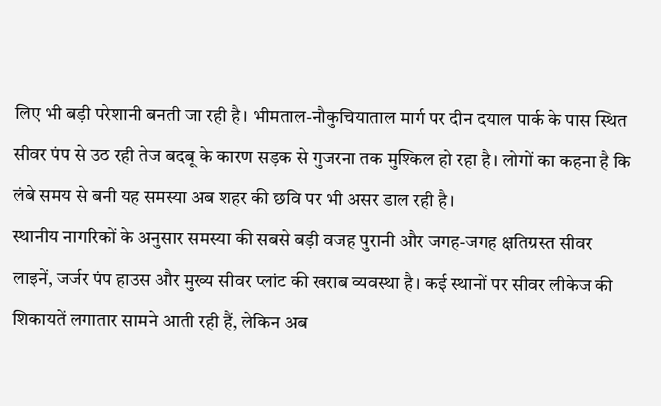लिए भी बड़ी परेशानी बनती जा रही है। भीमताल-नौकुचियाताल मार्ग पर दीन दयाल पार्क के पास स्थित सीवर पंप से उठ रही तेज बदबू के कारण सड़क से गुजरना तक मुश्किल हो रहा है। लोगों का कहना है कि लंबे समय से बनी यह समस्या अब शहर की छवि पर भी असर डाल रही है।
स्थानीय नागरिकों के अनुसार समस्या की सबसे बड़ी वजह पुरानी और जगह-जगह क्षतिग्रस्त सीवर लाइनें, जर्जर पंप हाउस और मुख्य सीवर प्लांट की खराब व्यवस्था है। कई स्थानों पर सीवर लीकेज की शिकायतें लगातार सामने आती रही हैं, लेकिन अब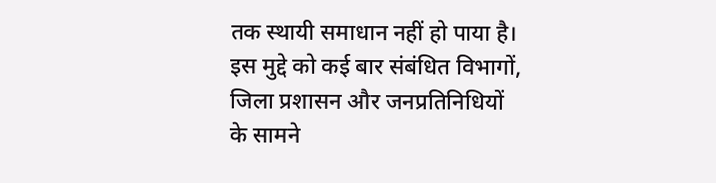तक स्थायी समाधान नहीं हो पाया है। इस मुद्दे को कई बार संबंधित विभागों, जिला प्रशासन और जनप्रतिनिधियों के सामने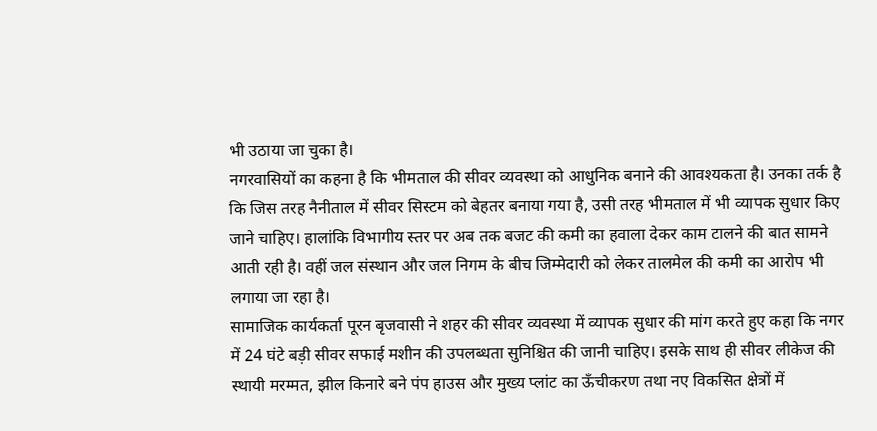भी उठाया जा चुका है।
नगरवासियों का कहना है कि भीमताल की सीवर व्यवस्था को आधुनिक बनाने की आवश्यकता है। उनका तर्क है कि जिस तरह नैनीताल में सीवर सिस्टम को बेहतर बनाया गया है, उसी तरह भीमताल में भी व्यापक सुधार किए जाने चाहिए। हालांकि विभागीय स्तर पर अब तक बजट की कमी का हवाला देकर काम टालने की बात सामने आती रही है। वहीं जल संस्थान और जल निगम के बीच जिम्मेदारी को लेकर तालमेल की कमी का आरोप भी लगाया जा रहा है।
सामाजिक कार्यकर्ता पूरन बृजवासी ने शहर की सीवर व्यवस्था में व्यापक सुधार की मांग करते हुए कहा कि नगर में 24 घंटे बड़ी सीवर सफाई मशीन की उपलब्धता सुनिश्चित की जानी चाहिए। इसके साथ ही सीवर लीकेज की स्थायी मरम्मत, झील किनारे बने पंप हाउस और मुख्य प्लांट का ऊँचीकरण तथा नए विकसित क्षेत्रों में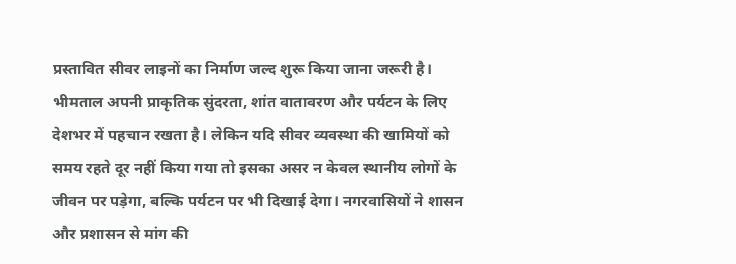प्रस्तावित सीवर लाइनों का निर्माण जल्द शुरू किया जाना जरूरी है।
भीमताल अपनी प्राकृतिक सुंदरता, शांत वातावरण और पर्यटन के लिए देशभर में पहचान रखता है। लेकिन यदि सीवर व्यवस्था की खामियों को समय रहते दूर नहीं किया गया तो इसका असर न केवल स्थानीय लोगों के जीवन पर पड़ेगा, बल्कि पर्यटन पर भी दिखाई देगा। नगरवासियों ने शासन और प्रशासन से मांग की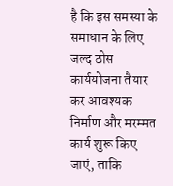है कि इस समस्या के समाधान के लिए जल्द ठोस कार्ययोजना तैयार कर आवश्यक निर्माण और मरम्मत कार्य शुरू किए जाएं, ताकि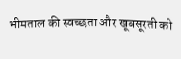भीमताल की स्वच्छता और खूबसूरती को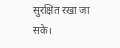सुरक्षित रखा जा सके।